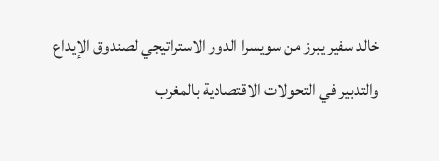خالد سفير يبرز من سويسرا الدور الاستراتيجي لصندوق الإيداع والتدبير في التحولات الاقتصادية بالمغرب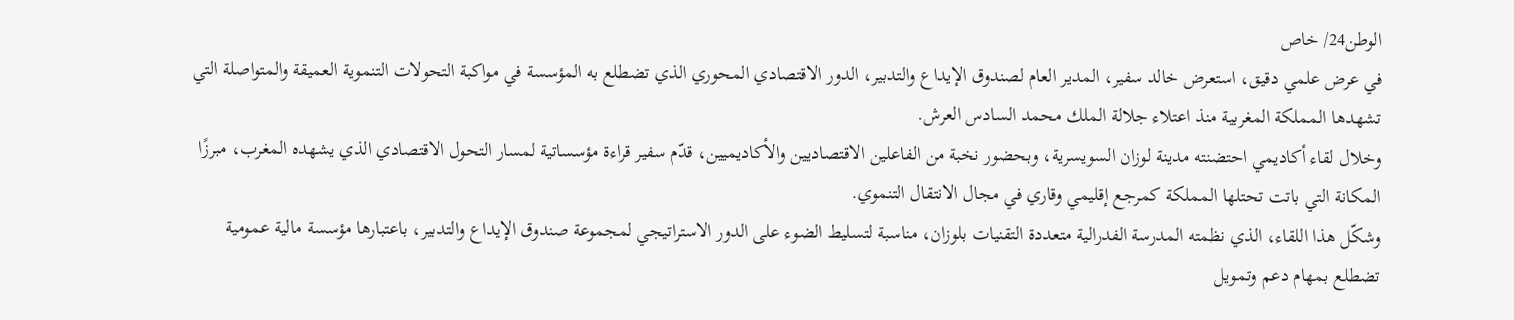الوطن24/ خاص
في عرض علمي دقيق، استعرض خالد سفير، المدير العام لصندوق الإيداع والتدبير، الدور الاقتصادي المحوري الذي تضطلع به المؤسسة في مواكبة التحولات التنموية العميقة والمتواصلة التي تشهدها المملكة المغربية منذ اعتلاء جلالة الملك محمد السادس العرش.
وخلال لقاء أكاديمي احتضنته مدينة لوزان السويسرية، وبحضور نخبة من الفاعلين الاقتصاديين والأكاديميين، قدّم سفير قراءة مؤسساتية لمسار التحول الاقتصادي الذي يشهده المغرب، مبرزًا المكانة التي باتت تحتلها المملكة كمرجع إقليمي وقاري في مجال الانتقال التنموي.
وشكّل هذا اللقاء، الذي نظمته المدرسة الفدرالية متعددة التقنيات بلوزان، مناسبة لتسليط الضوء على الدور الاستراتيجي لمجموعة صندوق الإيداع والتدبير، باعتبارها مؤسسة مالية عمومية تضطلع بمهام دعم وتمويل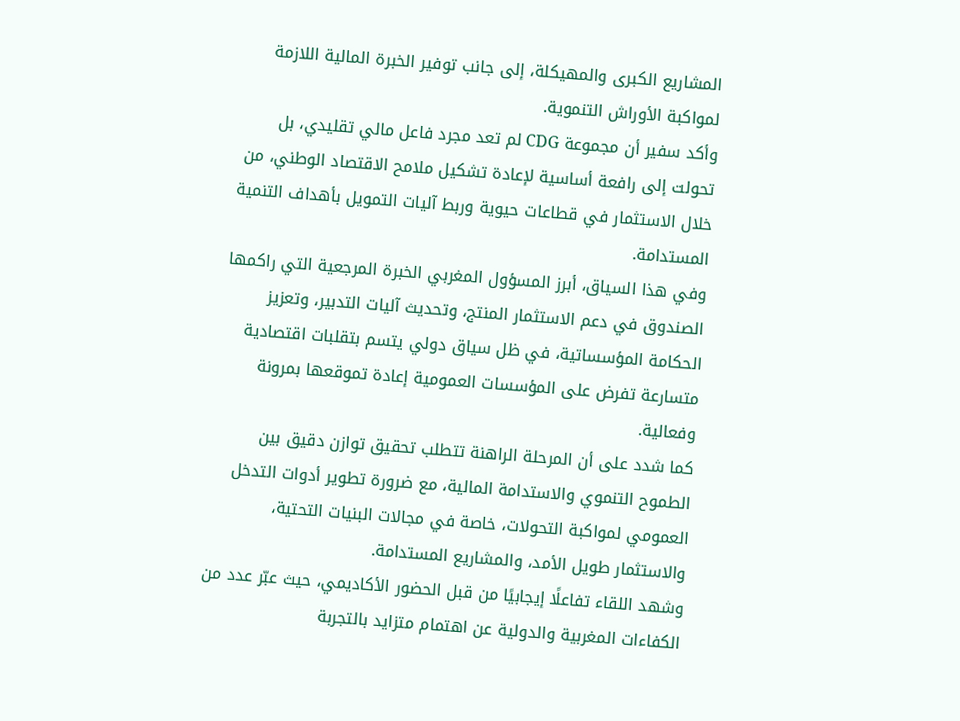المشاريع الكبرى والمهيكلة، إلى جانب توفير الخبرة المالية اللازمة لمواكبة الأوراش التنموية.
وأكد سفير أن مجموعة CDG لم تعد مجرد فاعل مالي تقليدي، بل تحولت إلى رافعة أساسية لإعادة تشكيل ملامح الاقتصاد الوطني، من خلال الاستثمار في قطاعات حيوية وربط آليات التمويل بأهداف التنمية المستدامة.
وفي هذا السياق، أبرز المسؤول المغربي الخبرة المرجعية التي راكمها الصندوق في دعم الاستثمار المنتج، وتحديث آليات التدبير، وتعزيز الحكامة المؤسساتية، في ظل سياق دولي يتسم بتقلبات اقتصادية متسارعة تفرض على المؤسسات العمومية إعادة تموقعها بمرونة وفعالية.
كما شدد على أن المرحلة الراهنة تتطلب تحقيق توازن دقيق بين الطموح التنموي والاستدامة المالية، مع ضرورة تطوير أدوات التدخل العمومي لمواكبة التحولات، خاصة في مجالات البنيات التحتية، والاستثمار طويل الأمد، والمشاريع المستدامة.
وشهد اللقاء تفاعلًا إيجابيًا من قبل الحضور الأكاديمي، حيث عبّر عدد من الكفاءات المغربية والدولية عن اهتمام متزايد بالتجربة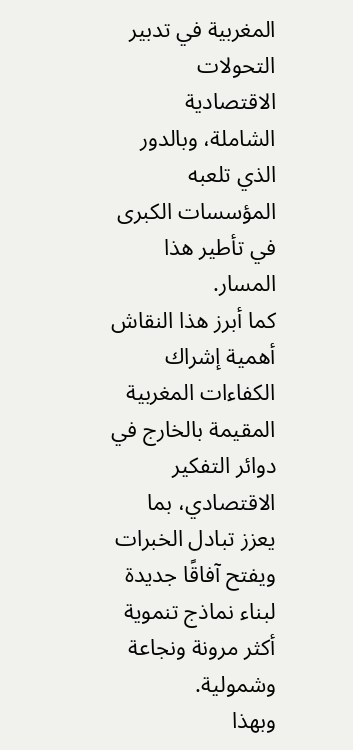المغربية في تدبير التحولات الاقتصادية الشاملة، وبالدور الذي تلعبه المؤسسات الكبرى في تأطير هذا المسار.
كما أبرز هذا النقاش أهمية إشراك الكفاءات المغربية المقيمة بالخارج في دوائر التفكير الاقتصادي، بما يعزز تبادل الخبرات ويفتح آفاقًا جديدة لبناء نماذج تنموية أكثر مرونة ونجاعة وشمولية.
وبهذا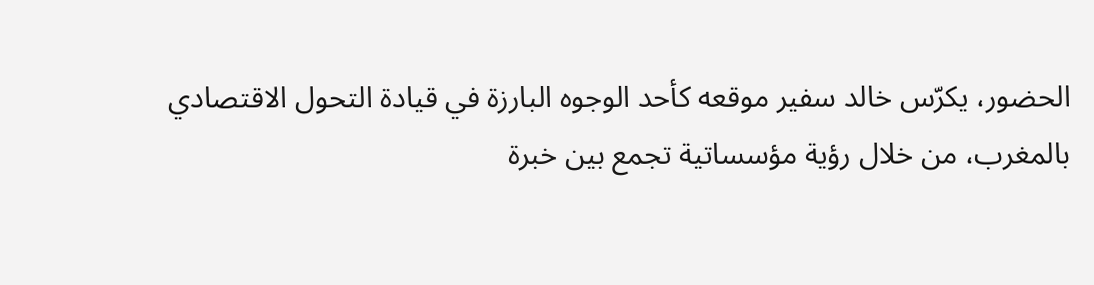الحضور، يكرّس خالد سفير موقعه كأحد الوجوه البارزة في قيادة التحول الاقتصادي بالمغرب، من خلال رؤية مؤسساتية تجمع بين خبرة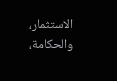الاستثمار، والحكامة،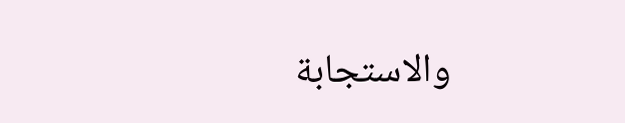والاستجابة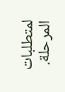لمتطلبات المرحلة.